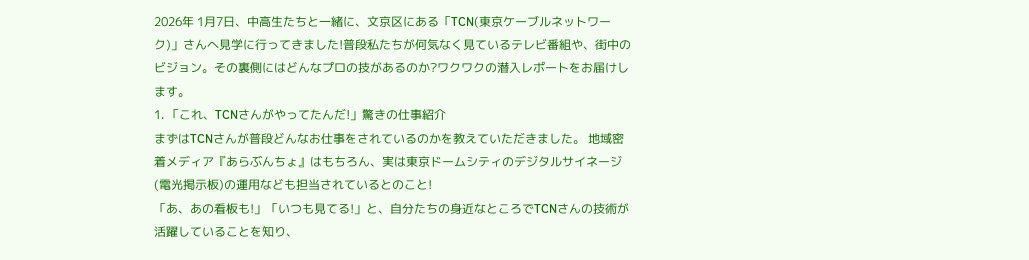2026年 1月7日、中高生たちと一緒に、文京区にある「TCN(東京ケーブルネットワーク)」さんへ見学に行ってきました!普段私たちが何気なく見ているテレビ番組や、街中のビジョン。その裏側にはどんなプロの技があるのか?ワクワクの潜入レポートをお届けします。
1. 「これ、TCNさんがやってたんだ!」驚きの仕事紹介
まずはTCNさんが普段どんなお仕事をされているのかを教えていただきました。 地域密着メディア『あらぶんちょ』はもちろん、実は東京ドームシティのデジタルサイネージ(電光掲示板)の運用なども担当されているとのこと!
「あ、あの看板も!」「いつも見てる!」と、自分たちの身近なところでTCNさんの技術が活躍していることを知り、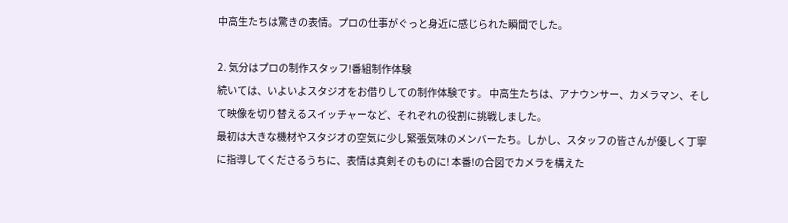中高生たちは驚きの表情。プロの仕事がぐっと身近に感じられた瞬間でした。

2. 気分はプロの制作スタッフ!番組制作体験
続いては、いよいよスタジオをお借りしての制作体験です。 中高生たちは、アナウンサー、カメラマン、そして映像を切り替えるスイッチャーなど、それぞれの役割に挑戦しました。
最初は大きな機材やスタジオの空気に少し緊張気味のメンバーたち。しかし、スタッフの皆さんが優しく丁寧に指導してくださるうちに、表情は真剣そのものに! 本番!の合図でカメラを構えた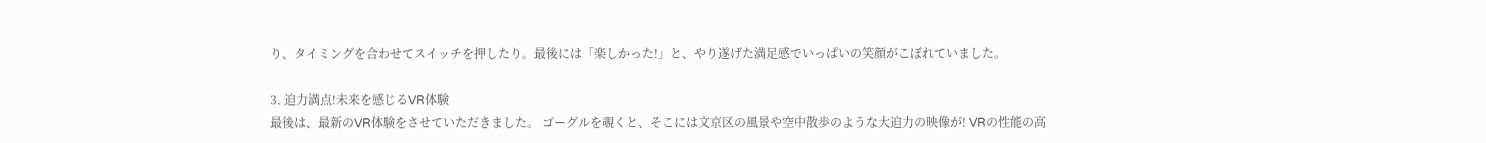り、タイミングを合わせてスイッチを押したり。最後には「楽しかった!」と、やり遂げた満足感でいっぱいの笑顔がこぼれていました。

3. 迫力満点!未来を感じるVR体験
最後は、最新のVR体験をさせていただきました。 ゴーグルを覗くと、そこには文京区の風景や空中散歩のような大迫力の映像が! VRの性能の高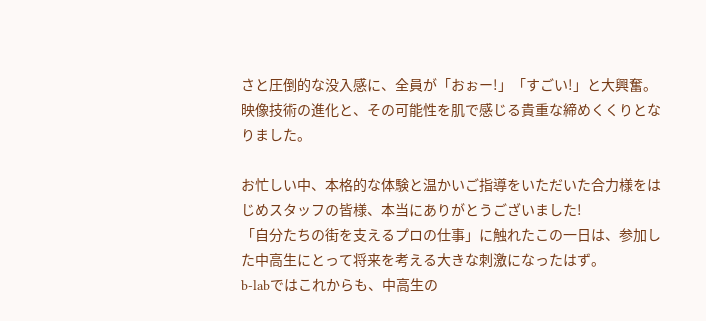さと圧倒的な没入感に、全員が「おぉー!」「すごい!」と大興奮。映像技術の進化と、その可能性を肌で感じる貴重な締めくくりとなりました。

お忙しい中、本格的な体験と温かいご指導をいただいた合力様をはじめスタッフの皆様、本当にありがとうございました!
「自分たちの街を支えるプロの仕事」に触れたこの一日は、参加した中高生にとって将来を考える大きな刺激になったはず。
b-labではこれからも、中高生の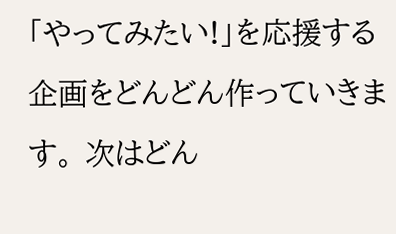「やってみたい!」を応援する企画をどんどん作っていきます。 次はどん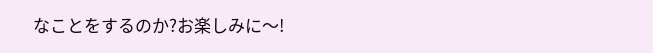なことをするのか?お楽しみに〜!